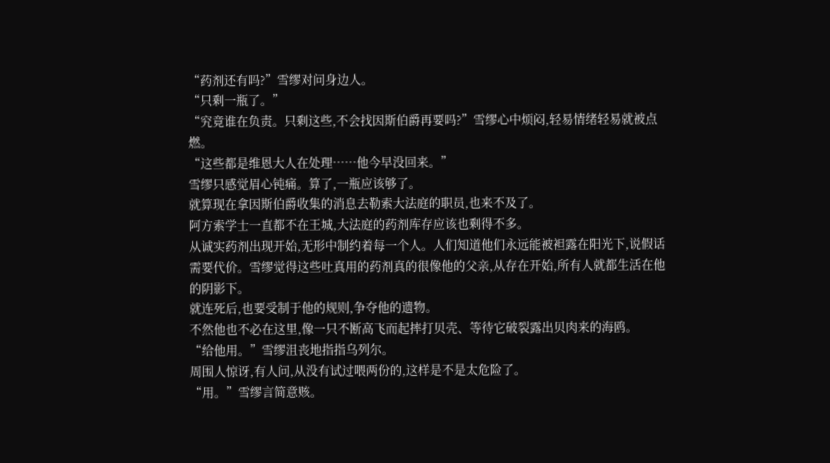“药剂还有吗?”雪缪对问身边人。
“只剩一瓶了。”
“究竟谁在负责。只剩这些,不会找因斯伯爵再要吗?”雪缪心中烦闷,轻易情绪轻易就被点燃。
“这些都是维恩大人在处理……他今早没回来。”
雪缪只感觉眉心钝痛。算了,一瓶应该够了。
就算现在拿因斯伯爵收集的消息去勒索大法庭的职员,也来不及了。
阿方索学士一直都不在王城,大法庭的药剂库存应该也剩得不多。
从诚实药剂出现开始,无形中制约着每一个人。人们知道他们永远能被袒露在阳光下,说假话需要代价。雪缪觉得这些吐真用的药剂真的很像他的父亲,从存在开始,所有人就都生活在他的阴影下。
就连死后,也要受制于他的规则,争夺他的遗物。
不然他也不必在这里,像一只不断高飞而起摔打贝壳、等待它破裂露出贝肉来的海鸥。
“给他用。”雪缪沮丧地指指乌列尔。
周围人惊讶,有人问,从没有试过喂两份的,这样是不是太危险了。
“用。”雪缪言简意赅。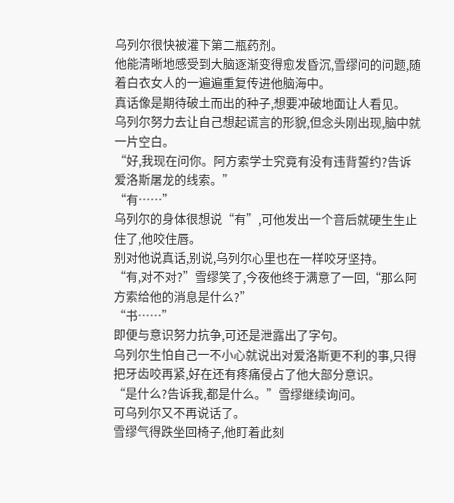乌列尔很快被灌下第二瓶药剂。
他能清晰地感受到大脑逐渐变得愈发昏沉,雪缪问的问题,随着白衣女人的一遍遍重复传进他脑海中。
真话像是期待破土而出的种子,想要冲破地面让人看见。
乌列尔努力去让自己想起谎言的形貌,但念头刚出现,脑中就一片空白。
“好,我现在问你。阿方索学士究竟有没有违背誓约?告诉爱洛斯屠龙的线索。”
“有……”
乌列尔的身体很想说“有”,可他发出一个音后就硬生生止住了,他咬住唇。
别对他说真话,别说,乌列尔心里也在一样咬牙坚持。
“有,对不对?”雪缪笑了,今夜他终于满意了一回,“那么阿方索给他的消息是什么?”
“书……”
即便与意识努力抗争,可还是泄露出了字句。
乌列尔生怕自己一不小心就说出对爱洛斯更不利的事,只得把牙齿咬再紧,好在还有疼痛侵占了他大部分意识。
“是什么?告诉我,都是什么。”雪缪继续询问。
可乌列尔又不再说话了。
雪缪气得跌坐回椅子,他盯着此刻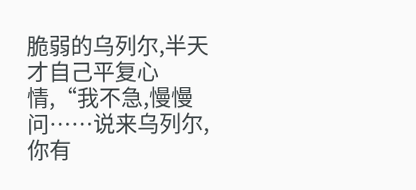脆弱的乌列尔,半天才自己平复心情,“我不急,慢慢问……说来乌列尔,你有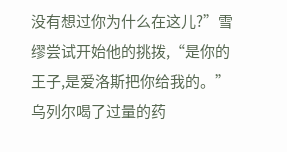没有想过你为什么在这儿?”雪缪尝试开始他的挑拨,“是你的王子,是爱洛斯把你给我的。”
乌列尔喝了过量的药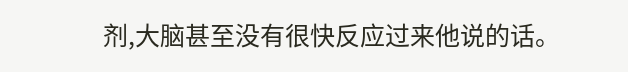剂,大脑甚至没有很快反应过来他说的话。